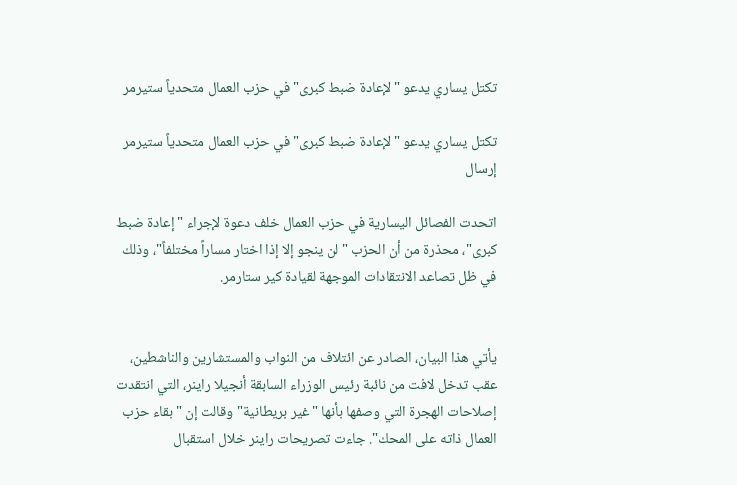تكتل يساري يدعو "لإعادة ضبط كبرى" في حزب العمال متحدياً ستيرمر

تكتل يساري يدعو "لإعادة ضبط كبرى" في حزب العمال متحدياً ستيرمر
إرسال

اتحدت الفصائل اليسارية في حزب العمال خلف دعوة لإجراء "إعادة ضبط كبرى"، محذرة من أن الحزب "لن ينجو إلا إذا اختار مساراً مختلفاً"، وذلك في ظل تصاعد الانتقادات الموجهة لقيادة كير ستارمر.


يأتي هذا البيان، الصادر عن ائتلاف من النواب والمستشارين والناشطين، عقب تدخل لافت من نائبة رئيس الوزراء السابقة أنجيلا راينر، التي انتقدت إصلاحات الهجرة التي وصفها بأنها "غير بريطانية" وقالت إن "بقاء حزب العمال ذاته على المحك". جاءت تصريحات راينر خلال استقبال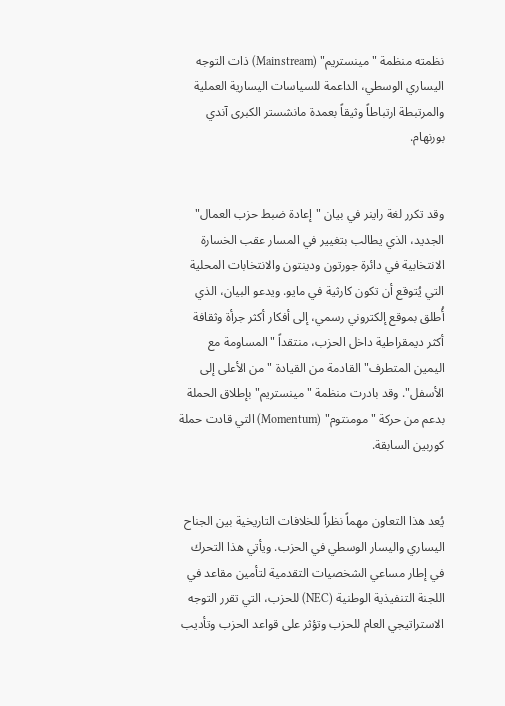نظمته منظمة "مينستريم" (Mainstream) ذات التوجه اليساري الوسطي، الداعمة للسياسات اليسارية العملية والمرتبطة ارتباطاً وثيقاً بعمدة مانشستر الكبرى آندي بورنهام.


وقد تكرر لغة راينر في بيان "إعادة ضبط حزب العمال" الجديد، الذي يطالب بتغيير في المسار عقب الخسارة الانتخابية في دائرة جورتون ودينتون والانتخابات المحلية التي يُتوقع أن تكون كارثية في مايو. ويدعو البيان، الذي أُطلق بموقع إلكتروني رسمي، إلى أفكار أكثر جرأة وثقافة أكثر ديمقراطية داخل الحزب، منتقداً "المساومة مع اليمين المتطرف" القادمة من القيادة "من الأعلى إلى الأسفل". وقد بادرت منظمة "مينستريم" بإطلاق الحملة بدعم من حركة "مومنتوم" (Momentum) التي قادت حملة كوربين السابقة.


يُعد هذا التعاون مهماً نظراً للخلافات التاريخية بين الجناح اليساري واليسار الوسطي في الحزب. ويأتي هذا التحرك في إطار مساعي الشخصيات التقدمية لتأمين مقاعد في اللجنة التنفيذية الوطنية (NEC) للحزب، التي تقرر التوجه الاستراتيجي العام للحزب وتؤثر على قواعد الحزب وتأديب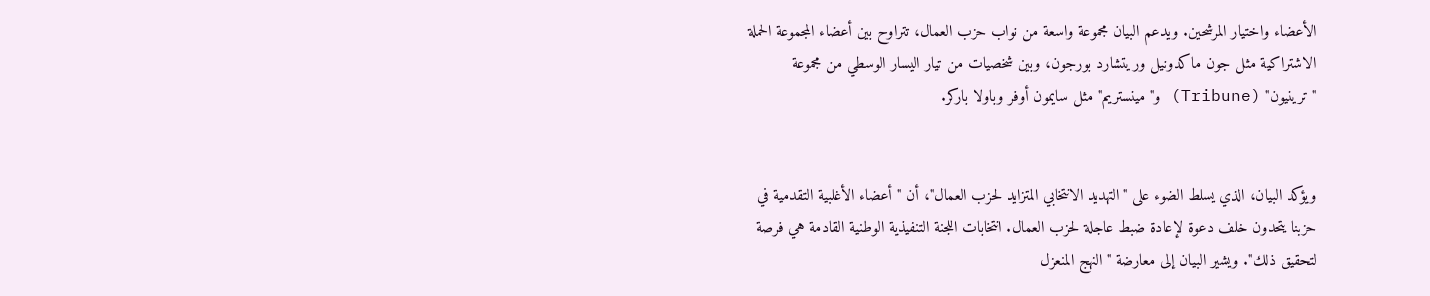الأعضاء واختيار المرشحين. ويدعم البيان مجموعة واسعة من نواب حزب العمال، تتراوح بين أعضاء المجموعة الحملة الاشتراكية مثل جون ماكدونيل وريتشارد بورجون، وبين شخصيات من تيار اليسار الوسطي من مجموعة "ترينيون" (Tribune) و"مينستريم" مثل سايمون أوفر وباولا باركر.


ويؤكد البيان، الذي يسلط الضوء على "التهديد الانتخابي المتزايد لحزب العمال"، أن "أعضاء الأغلبية التقدمية في حزبنا يتحدون خلف دعوة لإعادة ضبط عاجلة لحزب العمال. انتخابات اللجنة التنفيذية الوطنية القادمة هي فرصة لتحقيق ذلك". ويشير البيان إلى معارضة "النهج المنعزل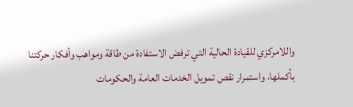واللامركزي للقيادة الحالية التي ترفض الاستفادة من طاقة ومواهب وأفكار حركتنا بأكملها، واستمرار نقص تمويل الخدمات العامة والحكومات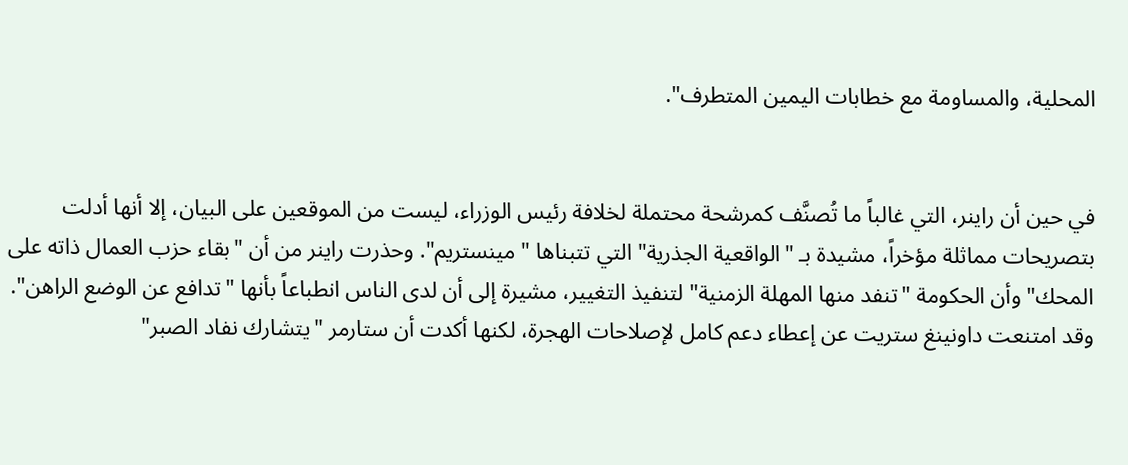المحلية، والمساومة مع خطابات اليمين المتطرف".


في حين أن راينر، التي غالباً ما تُصنَّف كمرشحة محتملة لخلافة رئيس الوزراء، ليست من الموقعين على البيان، إلا أنها أدلت بتصريحات مماثلة مؤخراً، مشيدة بـ "الواقعية الجذرية" التي تتبناها "مينستريم". وحذرت راينر من أن "بقاء حزب العمال ذاته على المحك" وأن الحكومة "تنفد منها المهلة الزمنية" لتنفيذ التغيير، مشيرة إلى أن لدى الناس انطباعاً بأنها "تدافع عن الوضع الراهن". وقد امتنعت داونينغ ستريت عن إعطاء دعم كامل لإصلاحات الهجرة، لكنها أكدت أن ستارمر "يتشارك نفاد الصبر"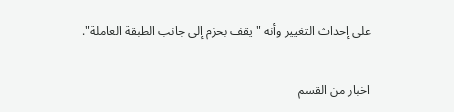على إحداث التغيير وأنه "يقف بحزم إلى جانب الطبقة العاملة".

اخبار من القسم